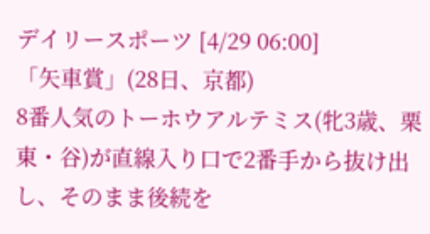デイリースポーツ [4/29 06:00]
「矢車賞」(28日、京都)
8番人気のトーホウアルテミス(牝3歳、栗東・谷)が直線入り口で2番手から抜け出し、そのまま後続を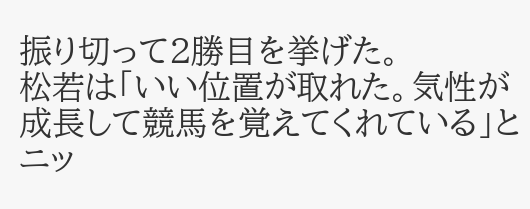振り切って2勝目を挙げた。
松若は「いい位置が取れた。気性が成長して競馬を覚えてくれている」とニッ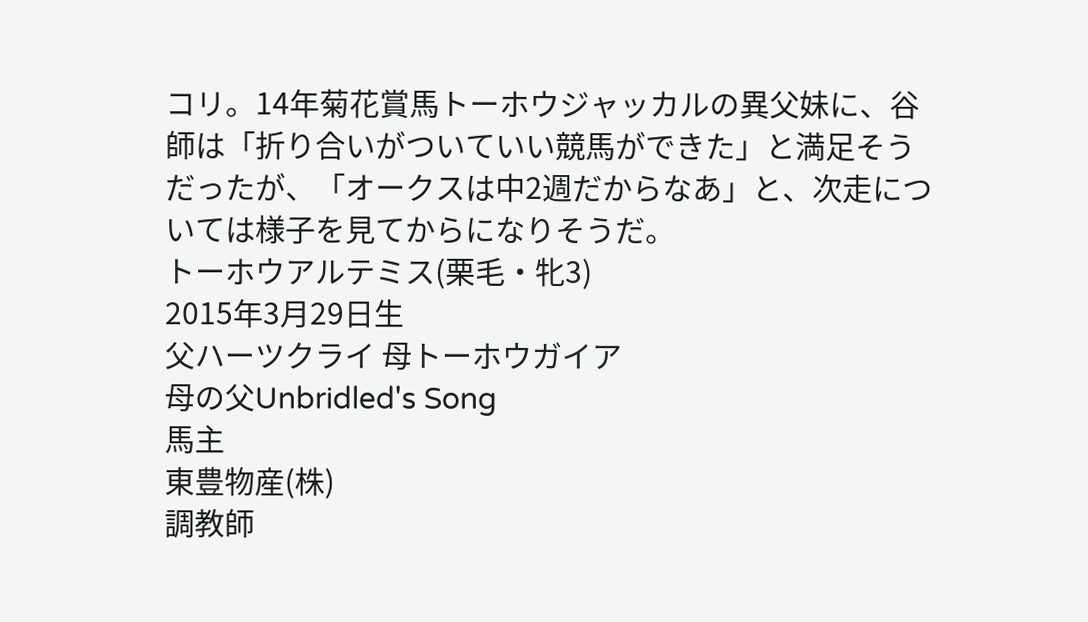コリ。14年菊花賞馬トーホウジャッカルの異父妹に、谷師は「折り合いがついていい競馬ができた」と満足そうだったが、「オークスは中2週だからなあ」と、次走については様子を見てからになりそうだ。
トーホウアルテミス(栗毛・牝3)
2015年3月29日生
父ハーツクライ 母トーホウガイア
母の父Unbridled's Song
馬主
東豊物産(株)
調教師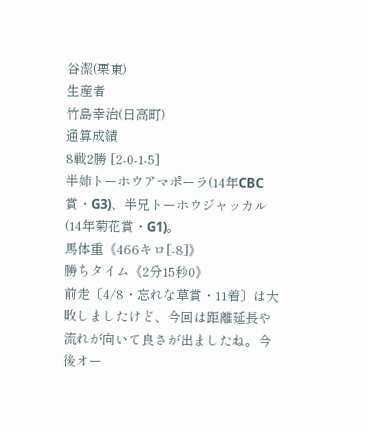谷潔(栗東)
生産者
竹島幸治(日高町)
通算成績
8戦2勝 [2-0-1-5]
半姉トーホウアマポーラ(14年CBC賞・G3)、半兄トーホウジャッカル(14年菊花賞・G1)。
馬体重《466キロ[-8]》
勝ちタイム《2分15秒0》
前走〔4/8・忘れな草賞・11着〕は大敗しましたけど、今回は距離延長や流れが向いて良さが出ましたね。今後オー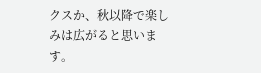クスか、秋以降で楽しみは広がると思います。